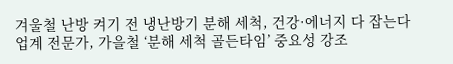겨울철 난방 켜기 전 냉난방기 분해 세척, 건강·에너지 다 잡는다
업계 전문가, 가을철 ‘분해 세척 골든타임’ 중요성 강조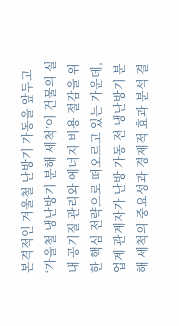본격적인 겨울철 난방기 가동을 앞두고 ‘가을철 냉난방기 분해 세척’이 건물의 실내 공기질 관리와 에너지 비용 절감을 위한 핵심 전략으로 떠오르고 있는 가운데, 업계 관계자가 난방 가동 전 냉난방기 분해 세척의 중요성과 경제적 효과 분석 결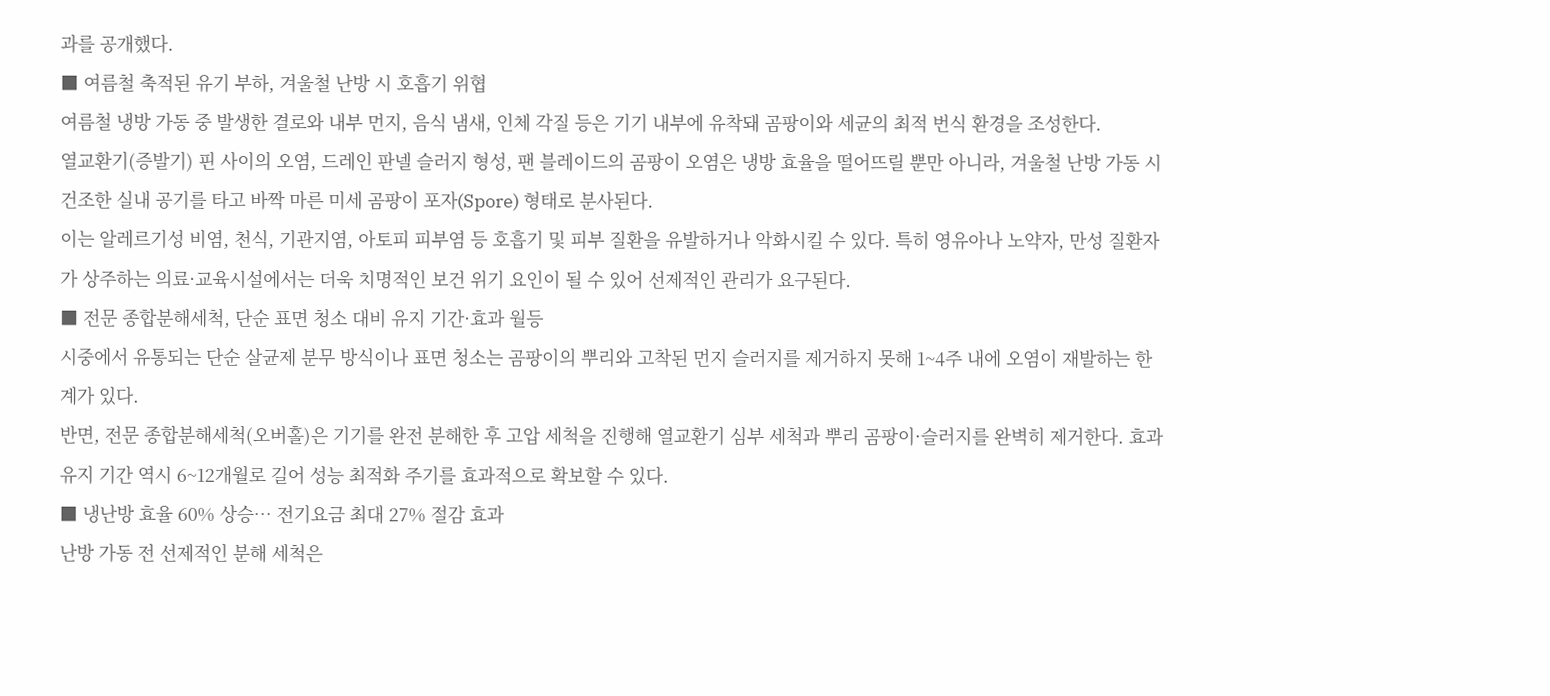과를 공개했다.
■ 여름철 축적된 유기 부하, 겨울철 난방 시 호흡기 위협
여름철 냉방 가동 중 발생한 결로와 내부 먼지, 음식 냄새, 인체 각질 등은 기기 내부에 유착돼 곰팡이와 세균의 최적 번식 환경을 조성한다.
열교환기(증발기) 핀 사이의 오염, 드레인 판넬 슬러지 형성, 팬 블레이드의 곰팡이 오염은 냉방 효율을 떨어뜨릴 뿐만 아니라, 겨울철 난방 가동 시 건조한 실내 공기를 타고 바짝 마른 미세 곰팡이 포자(Spore) 형태로 분사된다.
이는 알레르기성 비염, 천식, 기관지염, 아토피 피부염 등 호흡기 및 피부 질환을 유발하거나 악화시킬 수 있다. 특히 영유아나 노약자, 만성 질환자가 상주하는 의료·교육시설에서는 더욱 치명적인 보건 위기 요인이 될 수 있어 선제적인 관리가 요구된다.
■ 전문 종합분해세척, 단순 표면 청소 대비 유지 기간·효과 월등
시중에서 유통되는 단순 살균제 분무 방식이나 표면 청소는 곰팡이의 뿌리와 고착된 먼지 슬러지를 제거하지 못해 1~4주 내에 오염이 재발하는 한계가 있다.
반면, 전문 종합분해세척(오버홀)은 기기를 완전 분해한 후 고압 세척을 진행해 열교환기 심부 세척과 뿌리 곰팡이·슬러지를 완벽히 제거한다. 효과 유지 기간 역시 6~12개월로 길어 성능 최적화 주기를 효과적으로 확보할 수 있다.
■ 냉난방 효율 60% 상승… 전기요금 최대 27% 절감 효과
난방 가동 전 선제적인 분해 세척은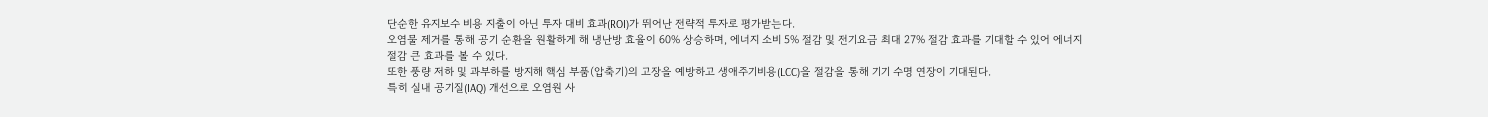단순한 유지보수 비용 지출이 아닌 투자 대비 효과(ROI)가 뛰어난 전략적 투자로 평가받는다.
오염물 제거를 통해 공기 순환을 원활하게 해 냉난방 효율이 60% 상승하며, 에너지 소비 5% 절감 및 전기요금 최대 27% 절감 효과를 기대할 수 있어 에너지 절감 큰 효과를 볼 수 있다.
또한 풍량 저하 및 과부하를 방지해 핵심 부품(압축기)의 고장을 예방하고 생애주기비용(LCC)을 절감을 통해 기기 수명 연장이 기대된다.
특히 실내 공기질(IAQ) 개선으로 오염원 사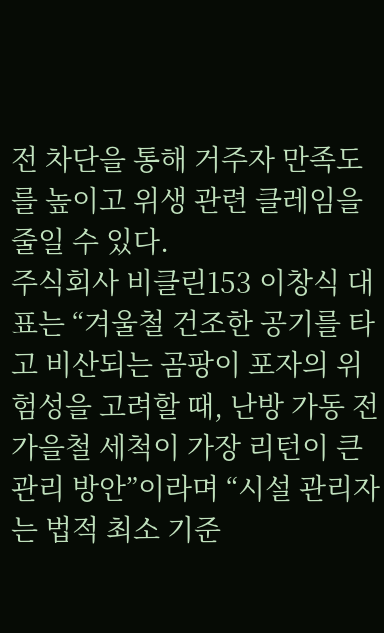전 차단을 통해 거주자 만족도를 높이고 위생 관련 클레임을 줄일 수 있다.
주식회사 비클린153 이창식 대표는 “겨울철 건조한 공기를 타고 비산되는 곰팡이 포자의 위험성을 고려할 때, 난방 가동 전 가을철 세척이 가장 리턴이 큰 관리 방안”이라며 “시설 관리자는 법적 최소 기준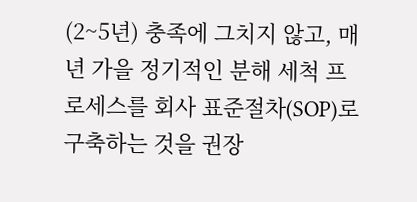(2~5년) 충족에 그치지 않고, 매년 가을 정기적인 분해 세척 프로세스를 회사 표준절차(SOP)로 구축하는 것을 권장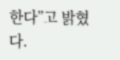한다”고 밝혔다.